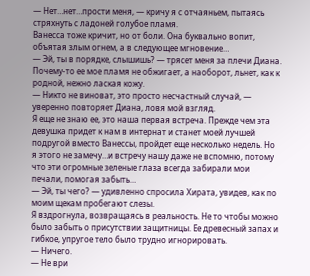— Нет…нет…прости меня, — кричу я с отчаяньем, пытаясь стряхнуть с ладоней голубое пламя.
Ванесса тоже кричит, но от боли. Она буквально вопит, объятая злым огнем, а в следующее мгновение…
— Эй, ты в порядке, слышишь? — трясет меня за плечи Диана.
Почему-то ее мое пламя не обжигает, а наоборот, льнет, как к родной, нежно лаская кожу.
— Никто не виноват, это просто несчастный случай, — уверенно повторяет Диана, ловя мой взгляд.
Я еще не знаю ее, это наша первая встреча. Прежде чем эта девушка придет к нам в интернат и станет моей лучшей подругой вместо Ванессы, пройдет еще несколько недель. Но я этого не замечу…и встречу нашу даже не вспомню, потому что эти огромные зеленые глаза всегда забирали мои печали, помогая забыть…
— Эй, ты чего? — удивленно спросила Хирата, увидев, как по моим щекам пробегают слезы.
Я вздрогнула, возвращаясь в реальность. Не то чтобы можно было забыть о присутствии защитницы. Ее древесный запах и гибкое, упругое тело было трудно игнорировать.
— Ничего.
— Не ври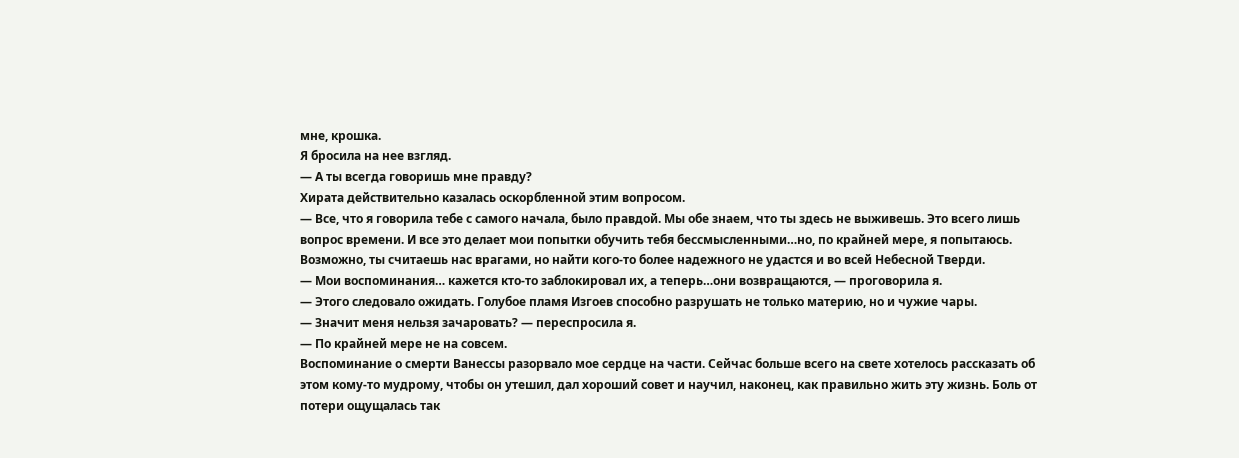мне, крошка.
Я бросила на нее взгляд.
— А ты всегда говоришь мне правду?
Хирата действительно казалась оскорбленной этим вопросом.
— Все, что я говорила тебе с самого начала, было правдой. Мы обе знаем, что ты здесь не выживешь. Это всего лишь вопрос времени. И все это делает мои попытки обучить тебя бессмысленными…но, по крайней мере, я попытаюсь. Возможно, ты считаешь нас врагами, но найти кого-то более надежного не удастся и во всей Небесной Тверди.
— Мои воспоминания… кажется кто-то заблокировал их, а теперь…они возвращаются, — проговорила я.
— Этого следовало ожидать. Голубое пламя Изгоев способно разрушать не только материю, но и чужие чары.
— Значит меня нельзя зачаровать? — переспросила я.
— По крайней мере не на совсем.
Воспоминание о смерти Ванессы разорвало мое сердце на части. Сейчас больше всего на свете хотелось рассказать об этом кому-то мудрому, чтобы он утешил, дал хороший совет и научил, наконец, как правильно жить эту жизнь. Боль от потери ощущалась так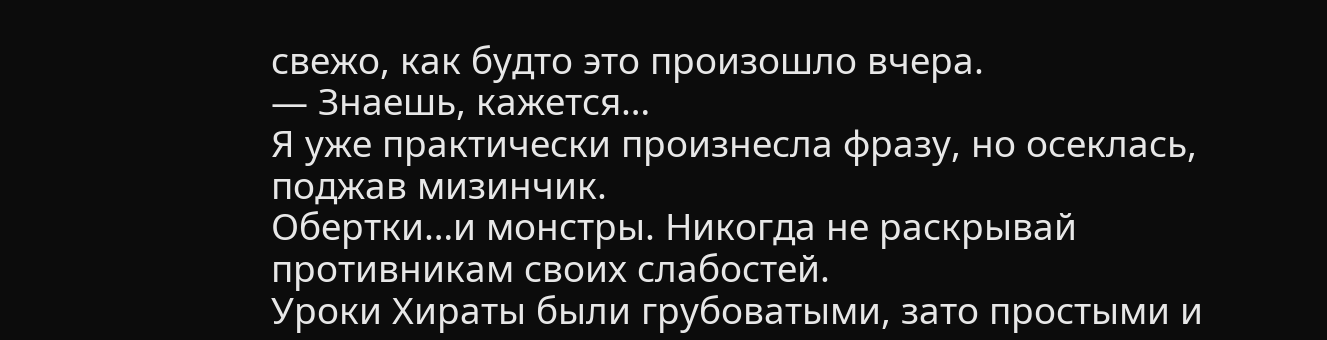свежо, как будто это произошло вчера.
— Знаешь, кажется…
Я уже практически произнесла фразу, но осеклась, поджав мизинчик.
Обертки…и монстры. Никогда не раскрывай противникам своих слабостей.
Уроки Хираты были грубоватыми, зато простыми и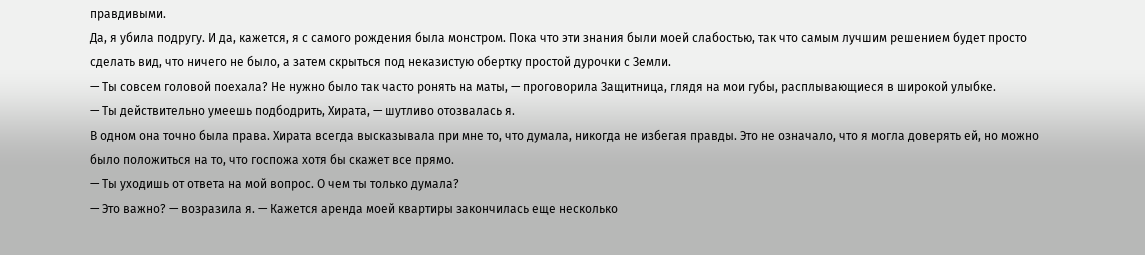правдивыми.
Да, я убила подругу. И да, кажется, я с самого рождения была монстром. Пока что эти знания были моей слабостью, так что самым лучшим решением будет просто сделать вид, что ничего не было, а затем скрыться под неказистую обертку простой дурочки с Земли.
— Ты совсем головой поехала? Не нужно было так часто ронять на маты, — проговорила Защитница, глядя на мои губы, расплывающиеся в широкой улыбке.
— Ты действительно умеешь подбодрить, Хирата, — шутливо отозвалась я.
В одном она точно была права. Хирата всегда высказывала при мне то, что думала, никогда не избегая правды. Это не означало, что я могла доверять ей, но можно было положиться на то, что госпожа хотя бы скажет все прямо.
— Ты уходишь от ответа на мой вопрос. О чем ты только думала?
— Это важно? — возразила я. — Кажется аренда моей квартиры закончилась еще несколько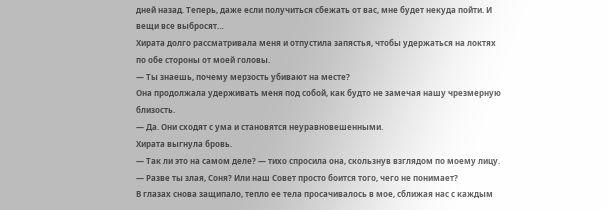дней назад. Теперь, даже если получиться сбежать от вас, мне будет некуда пойти. И вещи все выбросят…
Хирата долго рассматривала меня и отпустила запястья, чтобы удержаться на локтях по обе стороны от моей головы.
— Ты знаешь, почему мерзость убивают на месте?
Она продолжала удерживать меня под собой, как будто не замечая нашу чрезмерную близость.
— Да. Они сходят с ума и становятся неуравновешенными.
Хирата выгнула бровь.
— Так ли это на самом деле? — тихо спросила она, скользнув взглядом по моему лицу. — Разве ты злая, Соня? Или наш Совет просто боится того, чего не понимает?
В глазах снова защипало, тепло ее тела просачивалось в мое, сближая нас с каждым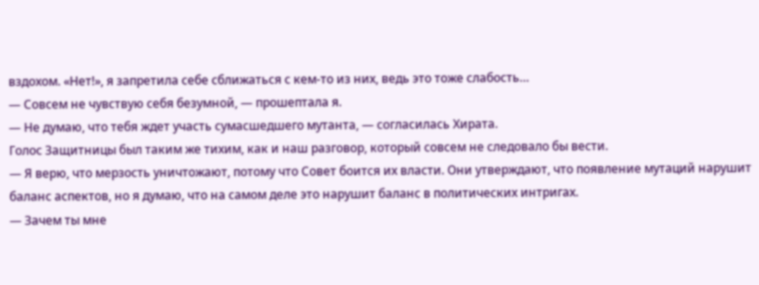вздохом. «Нет!», я запретила себе сближаться с кем-то из них, ведь это тоже слабость…
— Совсем не чувствую себя безумной, — прошептала я.
— Не думаю, что тебя ждет участь сумасшедшего мутанта, — согласилась Хирата.
Голос Защитницы был таким же тихим, как и наш разговор, который совсем не следовало бы вести.
— Я верю, что мерзость уничтожают, потому что Совет боится их власти. Они утверждают, что появление мутаций нарушит баланс аспектов, но я думаю, что на самом деле это нарушит баланс в политических интригах.
— Зачем ты мне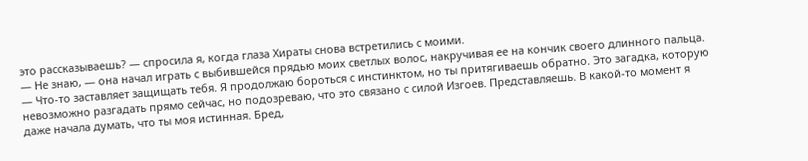это рассказываешь? — спросила я, когда глаза Хираты снова встретились с моими.
— Не знаю, — она начал играть с выбившейся прядью моих светлых волос, накручивая ее на кончик своего длинного пальца. — Что-то заставляет защищать тебя. Я продолжаю бороться с инстинктом, но ты притягиваешь обратно. Это загадка, которую невозможно разгадать прямо сейчас, но подозреваю, что это связано с силой Изгоев. Представляешь. В какой-то момент я даже начала думать, что ты моя истинная. Бред,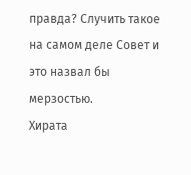правда? Случить такое на самом деле Совет и это назвал бы мерзостью.
Хирата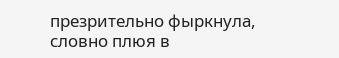презрительно фыркнула, словно плюя в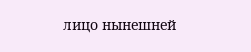лицо нынешней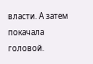власти. А затем покачала головой.